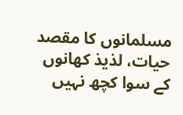مسلمانوں کا مقصد حیات، لذیذ کھانوں کے سوا کچھ نہیں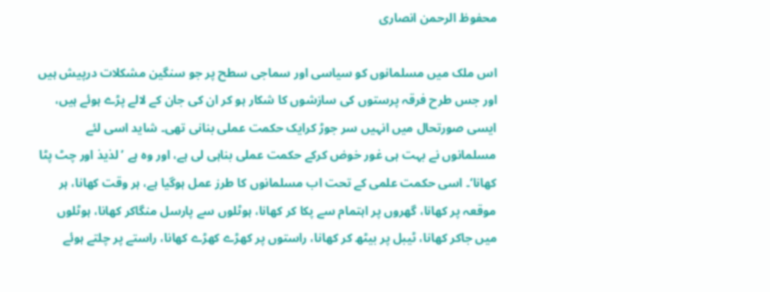محفوظ الرحمن انصاری

اس ملک میں مسلمانوں کو سیاسی اور سماجی سطح پر جو سنگین مشکلات درپیش ہیں اور جس طرح فرقہ پرستوں کی سازشوں کا شکار ہو کر ان کی جان کے لالے پڑے ہوئے ہیں، ایسی صورتحال میں انہیں سر جوڑ کرایک حکمت عملی بنانی تھی۔ شاید اسی لئے مسلمانوں نے بہت ہی غور خوض کرکے حکمت عملی بناہی لی ہے، اور وہ ہے ’لذیذ اور چٹ پٹا کھانا‘۔ اسی حکمت علمی کے تحت اب مسلمانوں کا طرز عمل ہوگیا ہے، ہر وقت کھانا، ہر موقعہ پر کھانا، گھروں پر اہتمام سے پکا کر کھانا، ہوٹلوں سے پارسل منگاکر کھانا، ہوٹلوں میں جاکر کھانا، ٹیبل پر بیٹھ کر کھانا، راستوں پر کھڑے کھڑے کھانا، راستے پر چلتے ہوئے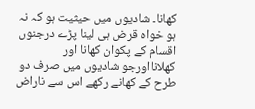کھانا۔ شادیوں میں حیثیت ہو کہ نہ ہو خواہ قرض ہی لینا پڑے درجنوں اقسام کے پکوان کھانا اور کھلانااورجو شادیوں میں صرف دو طرح کے کھانے رکھے اس سے ناراض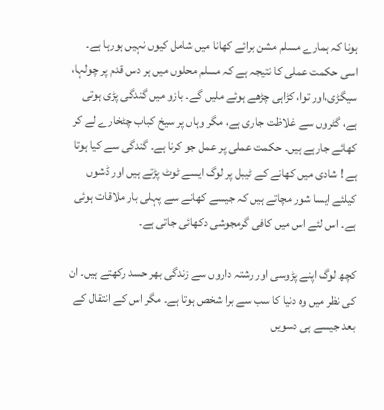ہونا کہ ہمارے مسلم مشن برائے کھانا میں شامل کیوں نہیں ہورہا ہے۔ اسی حکمت عملی کا نتیجہ ہے کہ مسلم محلوں میں ہر دس قدم پر چولہا، سیگڑی،اور توا، کڑاہی چڑھے ہوئے ملیں گے۔ بازو میں گندگی پڑی ہوتی ہے، گٹروں سے غلاظت جاری ہے، مگر وہاں پر سیخ کباب چٹخارے لے کر کھائے جارہے ہیں۔ حکمت عملی پر عمل جو کرنا ہے۔ گندگی سے کیا ہوتا ہے ! شادی میں کھانے کے ٹیبل پر لوگ ایسے ٹوٹ پڑتے ہیں اور ڈشوں کیلئے ایسا شور مچاتے ہیں کہ جیسے کھانے سے پہلی بار ملاقات ہوئی ہے۔ اس لئے اس میں کافی گرمجوشی دکھائی جاتی ہے۔

کچھ لوگ اپنے پڑوسی اور رشتہ داروں سے زندگی بھر حسد رکھتے ہیں۔ ان کی نظر میں وہ دنیا کا سب سے برا شخص ہوتا ہے۔ مگر اس کے انتقال کے بعد جیسے ہی دسویں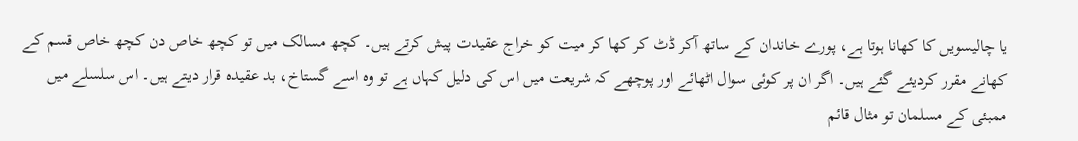یا چالیسویں کا کھانا ہوتا ہے، پورے خاندان کے ساتھ آکر ڈٹ کر کھا کر میت کو خراج عقیدت پیش کرتے ہیں۔ کچھ مسالک میں تو کچھ خاص دن کچھ خاص قسم کے کھانے مقرر کردیئے گئے ہیں۔ اگر ان پر کوئی سوال اٹھائے اور پوچھے کہ شریعت میں اس کی دلیل کہاں ہے تو وہ اسے گستاخ، بد عقیدہ قرار دیتے ہیں۔ اس سلسلے میں ممبئی کے مسلمان تو مثال قائم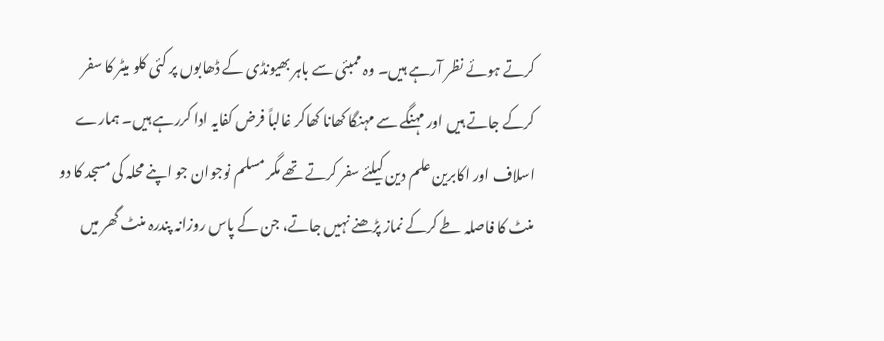کرتے ہوئے نظر آرہے ہیں۔ وہ ممبئی سے باہر بھیونڈی کے ڈھابوں پر کئی کلو میٹر کا سفر کرکے جاتے ہیں اور مہنگے سے مہنگا کھانا کھاکر غالباً فرض کفایہ ادا کررہے ہیں۔ ہمارے اسلاف اور اکابرین علم دین کیلئے سفر کرتے تھے مگر مسلم نوجوان جو اپنے محلہ کی مسجد کا دو منٹ کا فاصلہ طے کرکے نماز پڑھنے نہیں جاتے، جن کے پاس روزانہ پندرہ منٹ گھر میں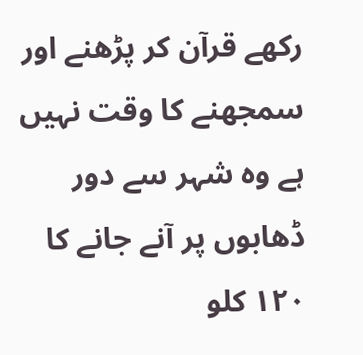رکھے قرآن کر پڑھنے اور سمجھنے کا وقت نہیں ہے وہ شہر سے دور ڈھابوں پر آنے جانے کا ۱۲۰ کلو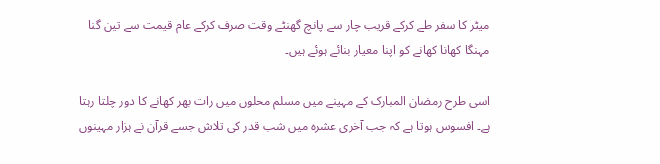میٹر کا سفر طے کرکے قریب چار سے پانچ گھنٹے وقت صرف کرکے عام قیمت سے تین گنا مہنگا کھانا کھانے کو اپنا معیار بنائے ہوئے ہیں۔

اسی طرح رمضان المبارک کے مہینے میں مسلم محلوں میں رات بھر کھانے کا دور چلتا رہتا ہے۔ افسوس ہوتا ہے کہ جب آخری عشرہ میں شب قدر کی تلاش جسے قرآن نے ہزار مہینوں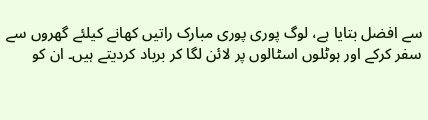سے افضل بتایا ہے، لوگ پوری پوری مبارک راتیں کھانے کیلئے گھروں سے سفر کرکے اور ہوٹلوں اسٹالوں پر لائن لگا کر برباد کردیتے ہیں۔ ان کو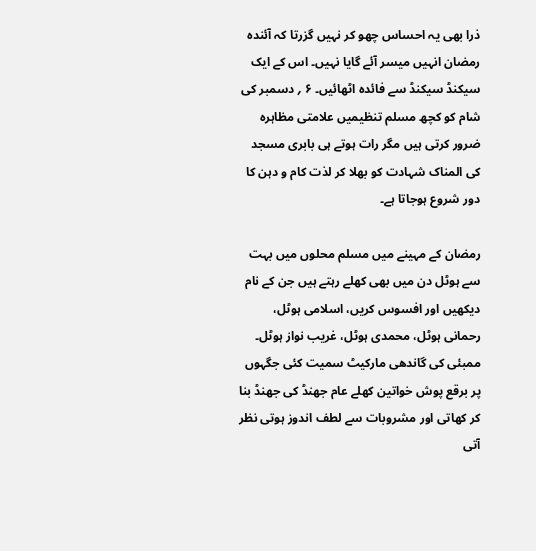ذرا بھی یہ احساس چھو کر نہیں گزرتا کہ آئندہ رمضان انہیں میسر آئے گایا نہیں۔ اس کے ایک سیکنڈ سیکنڈ سے فائدہ اٹھائیں۔ ۶ ؍ دسمبر کی شام کو کچھ مسلم تنظیمیں علامتی مظاہرہ ضرور کرتی ہیں مگر رات ہوتے ہی بابری مسجد کی المناک شہادت کو بھلا کر لذت کام و دہن کا دور شروع ہوجاتا ہے۔

رمضان کے مہینے میں مسلم محلوں میں بہت سے ہوٹل دن میں بھی کھلے رہتے ہیں جن کے نام دیکھیں اور افسوس کریں، اسلامی ہوٹل، رحمانی ہوٹل، محمدی ہوٹل، غریب نواز ہوٹل۔ ممبئی کی گاندھی مارکیٹ سمیت کئی جگہوں پر برقع پوش خواتین کھلے عام جھنڈ کی جھنڈ بنا کر کھاتی اور مشروبات سے لطف اندوز ہوتی نظر آتی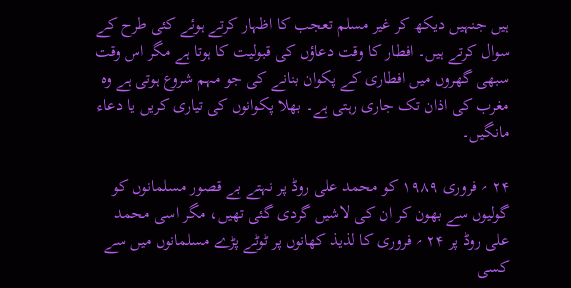ہیں جنہیں دیکھ کر غیر مسلم تعجب کا اظہار کرتے ہوئے کئی طرح کے سوال کرتے ہیں۔ افطار کا وقت دعاؤں کی قبولیت کا ہوتا ہے مگر اس وقت سبھی گھروں میں افطاری کے پکوان بنانے کی جو مہم شروع ہوتی ہے وہ مغرب کی اذان تک جاری رہتی ہے۔ بھلا پکوانوں کی تیاری کریں یا دعاء مانگیں۔

۲۴ ؍ فروری ۱۹۸۹ کو محمد علی روڈ پر نہتے بے قصور مسلمانوں کو گولیوں سے بھون کر ان کی لاشیں گردی گئی تھیں، مگر اسی محمد علی روڈ پر ۲۴ ؍ فروری کا لذیذ کھانوں پر ٹوٹے پڑے مسلمانوں میں سے کسی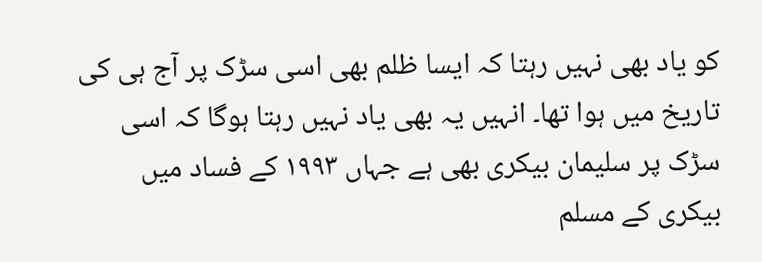کو یاد بھی نہیں رہتا کہ ایسا ظلم بھی اسی سڑک پر آج ہی کی تاریخ میں ہوا تھا۔ انہیں یہ بھی یاد نہیں رہتا ہوگا کہ اسی سڑک پر سلیمان بیکری بھی ہے جہاں ۱۹۹۳ کے فساد میں بیکری کے مسلم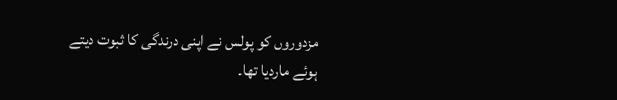مزدوروں کو پولس نے اپنی درندگی کا ثبوت دیتے ہوئے ماردیا تھا۔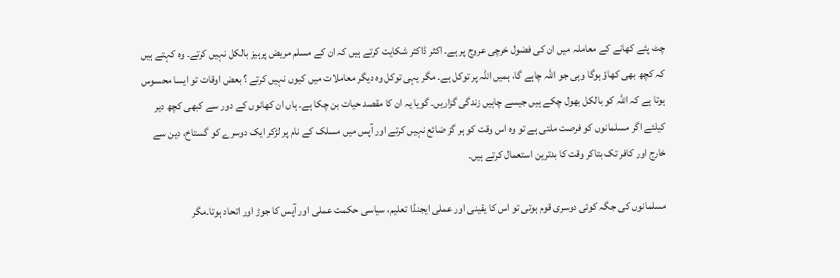چٹ پٹے کھانے کے معاملہ میں ان کی فضول خرچی عروج پر ہے۔ اکثر ڈاکٹر شکایت کرتے ہیں کہ ان کے مسلم مریض پرہیز بالکل نہیں کرتے۔ وہ کہتے ہیں کہ کچھ بھی کھاؤ ہوگا وہی جو اللہ چاہے گا، ہمیں اللہ پر توکل ہے۔ مگر یہی توکل وہ دیگر معاملات میں کیوں نہیں کرتے ؟ بعض اوقات تو ایسا محسوس ہوتا ہے کہ اللہ کو بالکل بھول چکے ہیں جیسے چاہیں زندگی گزاریں۔ گویا یہ ان کا مقصد حیات بن چکا ہے۔ ہاں ان کھانوں کے دور سے کبھی کچھ دیر کیلئے اگر مسلمانوں کو فرصت ملتی ہے تو وہ اس وقت کو ہر گز ضائع نہیں کرتے اور آپس میں مسلک کے نام پر لڑکر ایک دوسرے کو گستاخ، دین سے خارج اور کافر تک بتاکر وقت کا بدترین استعمال کرتے ہیں۔

مسلمانوں کی جگہ کوئی دوسری قوم ہوتی تو اس کا یقینی اور عملی ایجنڈا تعلیم، سیاسی حکمت عملی اور آپس کا جوڑ اور اتحاد ہوتا۔مگر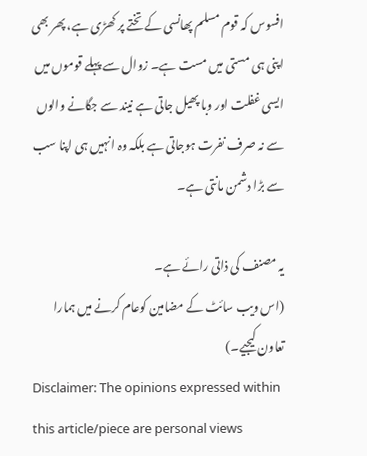افسوس کہ قوم مسلم پھانسی کے تختے پر کھڑی ہے، پھر بھی اپنی ہی مستی میں مست ہے۔ زوال سے پہلے قوموں میں ایسی غفلت اور وبا پھیل جاتی ہے نیند سے جگانے والوں سے نہ صرف نفرت ہوجاتی ہے بلکہ وہ انہیں ہی اپنا سب سے بڑا دشمن مانتی ہے۔

یہ مصنف کی ذاتی رائے ہے۔
(اس ویب سائٹ کے مضامین کوعام کرنے میں ہمارا تعاون کیجیے۔)
Disclaimer: The opinions expressed within this article/piece are personal views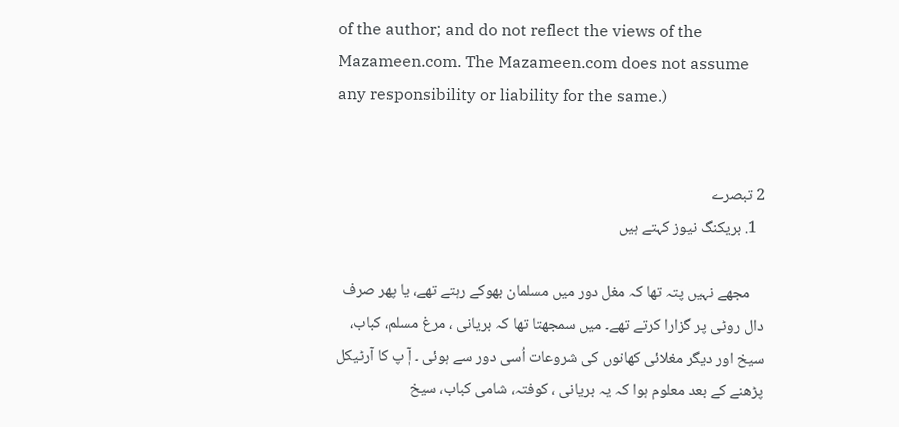of the author; and do not reflect the views of the Mazameen.com. The Mazameen.com does not assume any responsibility or liability for the same.)


2 تبصرے
  1. بریکنگ نیوز کہتے ہیں

    مجھے نہیں پتہ تھا کہ مغل دور میں مسلمان بھوکے رہتے تھے، یا پھر صرف دال روٹی پر گزارا کرتے تھے۔ میں سمجھتا تھا کہ بریانی ، مرغ مسلم، کباب، سیخ اور دیگر مغلائی کھانوں کی شروعات اُسی دور سے ہوئی ۔ آٖ پ کا آرٹیکل پڑھنے کے بعد معلوم ہوا کہ یہ بریانی ، کوفتہ، شامی کباب، سیخ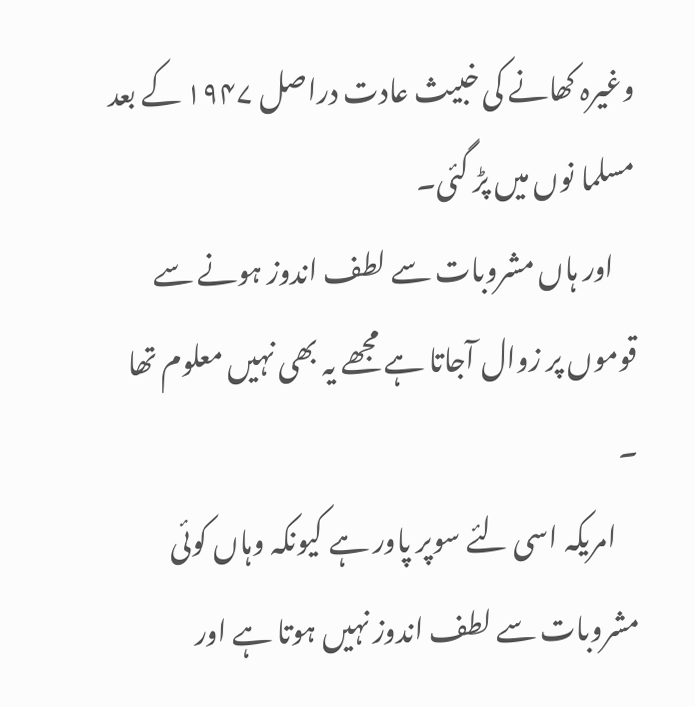وغیرہ کھانے کی خبیث عادت دراصل ۱۹۴۷ کے بعد مسلما نوں میں پڑ گئی۔
    اور ہاں مشروبات سے لطف اندوز ہونے سے قوموں پر زوال آجاتا ہے مجھے یہ بھی نہیں معلوم تھا ۔
    امریکہ اسی لئے سوپر پاور ہے کیونکہ وہاں کوئی مشروبات سے لطف اندوز نہیں ہوتا ہے اور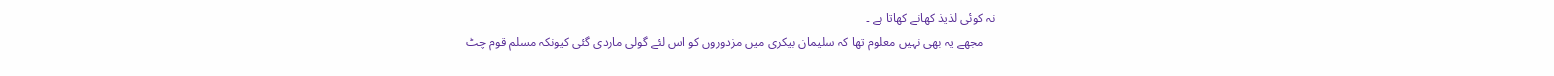نہ کوئی لذیذ کھانے کھاتا ہے ۔
    مجھے یہ بھی نہیں معلوم تھا کہ سلیمان بیکری میں مزدوروں کو اس لئے گولی ماردی گئی کیونکہ مسلم قوم چٹ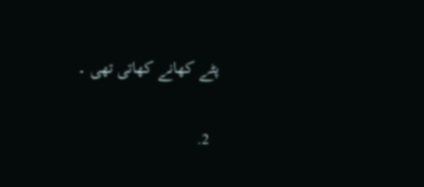پٹے کھانے کھاتی تھی ۔

  2.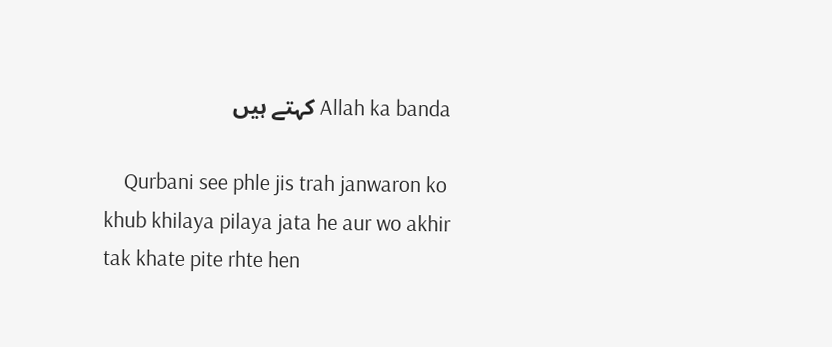Allah ka banda کہتے ہیں

    Qurbani see phle jis trah janwaron ko khub khilaya pilaya jata he aur wo akhir tak khate pite rhte hen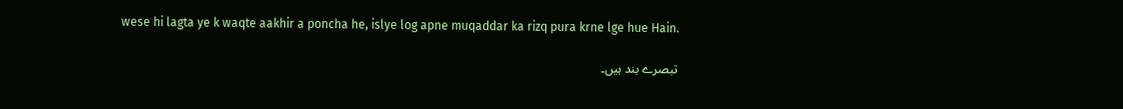wese hi lagta ye k waqte aakhir a poncha he, islye log apne muqaddar ka rizq pura krne lge hue Hain.

تبصرے بند ہیں۔